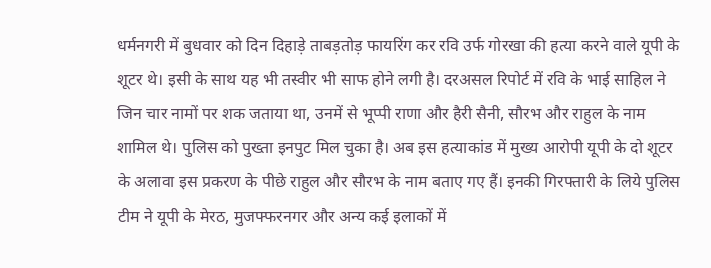धर्मनगरी में बुधवार को दिन दिहाड़े ताबड़तोड़ फायरिंग कर रवि उर्फ गोरखा की हत्या करने वाले यूपी के शूटर थे। इसी के साथ यह भी तस्वीर भी साफ होने लगी है। दरअसल रिपोर्ट में रवि के भाई साहिल ने जिन चार नामों पर शक जताया था, उनमें से भूप्पी राणा और हैरी सैनी, सौरभ और राहुल के नाम शामिल थे। पुलिस को पुख्ता इनपुट मिल चुका है। अब इस हत्याकांड में मुख्य आरोपी यूपी के दो शूटर के अलावा इस प्रकरण के पीछे राहुल और सौरभ के नाम बताए गए हैं। इनकी गिरफ्तारी के लिये पुलिस टीम ने यूपी के मेरठ, मुजफ्फरनगर और अन्य कई इलाकों में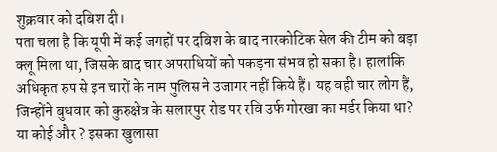शुक्रवार को दबिश दी।
पता चला है कि यूपी में कई जगहों पर दबिश के बाद नारकोटिक सेल की टीम को बड़ा क्लू मिला था, जिसके बाद चार अपराधियों को पकड़ना संभव हो सका है। हालांकि अधिकृत रुप से इन चारों के नाम पुलिस ने उजागर नहीं किये हैं। यह वही चार लोग हैं, जिन्होंने बुधवार को कुरुक्षेत्र के सलारपुर रोड पर रवि उर्फ गोरखा का मर्डर किया था? या कोई और ? इसका खुलासा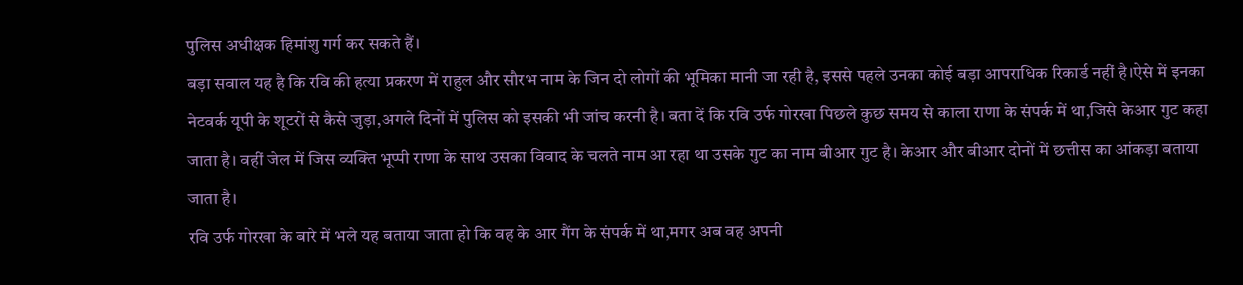पुलिस अधीक्षक हिमांशु गर्ग कर सकते हैं।
बड़ा सवाल यह है कि रवि की हत्या प्रकरण में राहुल और सौरभ नाम के जिन दो लोगों की भूमिका मानी जा रही है, इससे पहले उनका कोई बड़ा आपराधिक रिकार्ड नहीं है।ऐसे में इनका नेटवर्क यूपी के शूटरों से कैसे जुड़ा,अगले दिनों में पुलिस को इसकी भी जांच करनी है। बता दें कि रवि उर्फ गोरखा पिछले कुछ समय से काला राणा के संपर्क में था,जिसे केआर गुट कहा जाता है। वहीं जेल में जिस व्यक्ति भूप्पी राणा के साथ उसका विवाद के चलते नाम आ रहा था उसके गुट का नाम बीआर गुट है। केआर और बीआर दोनों में छत्तीस का आंकड़ा बताया जाता है।
रवि उर्फ गोरखा के बारे में भले यह बताया जाता हो कि वह के आर गैंग के संपर्क में था,मगर अब वह अपनी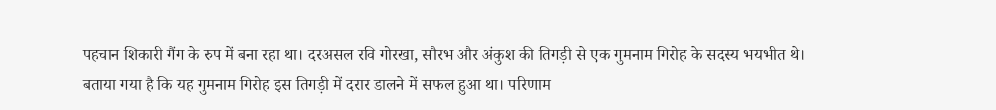पहचान शिकारी गैंग के रुप में बना रहा था। दरअसल रवि गोरखा, सौरभ और अंकुश की तिगड़ी से एक गुमनाम गिरोह के सदस्य भयभीत थे। बताया गया है कि यह गुमनाम गिरोह इस तिगड़ी में दरार डालने में सफल हुआ था। परिणाम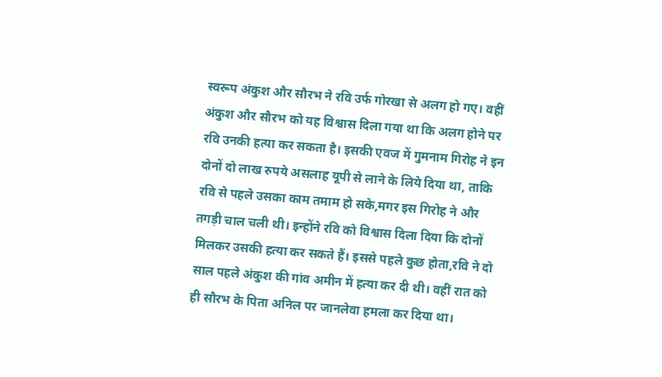स्वरूप अंकुश और सौरभ ने रवि उर्फ गोरखा से अलग हो गए। वहीं अंकुश और सौरभ को यह विश्वास दिला गया था कि अलग होने पर रवि उनकी हत्या कर सकता है। इसकी एवज में गुमनाम गिरोह ने इन दोनों दो लाख रुपये असलाह यूपी से लाने के लिये दिया था, ताकि रवि से पहले उसका काम तमाम हो सके,मगर इस गिरोह ने और तगड़ी चाल चली थी। इन्होंने रवि को विश्वास दिला दिया कि दोनों मिलकर उसकी हत्या कर सकते हैं। इससे पहले कुछ होता,रवि ने दो साल पहले अंकुश की गांव अमीन में हत्या कर दी थी। वहीं रात को ही सौरभ के पिता अनिल पर जानलेवा हमला कर दिया था।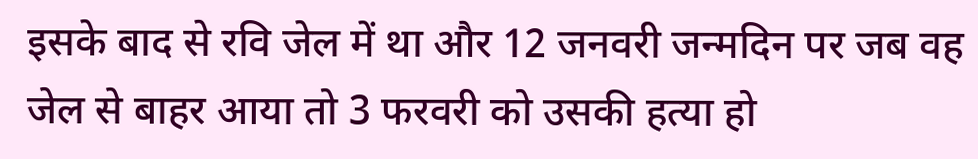इसके बाद से रवि जेल में था और 12 जनवरी जन्मदिन पर जब वह जेल से बाहर आया तो 3 फरवरी को उसकी हत्या हो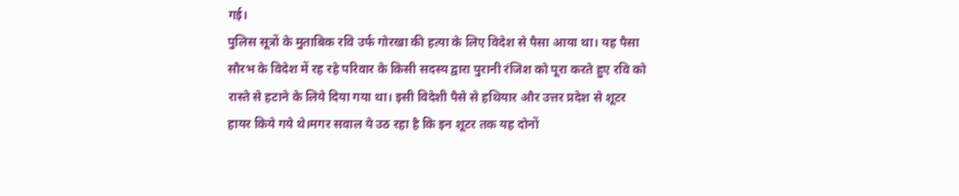गई।
पुलिस सूत्रों के मुताबिक रवि उर्फ गोरखा की हत्या के लिए विदेश से पैसा आया था। यह पैसा सौरभ के विदेश में रह रहे परिवार के किसी सदस्य द्वारा पुरानी रंजिश को पूरा करते हुए रवि को रास्ते से हटाने के लिये दिया गया था। इसी विदेशी पैसे से हथियार और उत्तर प्रदेश से शूटर हायर किये गये थे।मगर सवाल ये उठ रहा है कि इन शूटर तक यह दोनों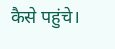कैसे पहुंचे।